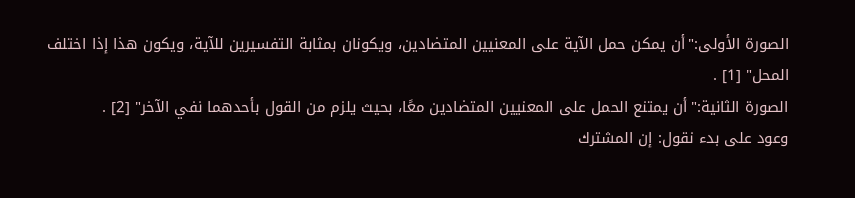الصورة الأولى:"أن يمكن حمل الآية على المعنيين المتضادين، ويكونان بمثابة التفسيرين للآية، ويكون هذا إذا اختلف المحل" [1] .
الصورة الثانية:"أن يمتنع الحمل على المعنيين المتضادين معًا، بحيث يلزم من القول بأحدهما نفي الآخر" [2] .
وعود على بدء نقول: إن المشترك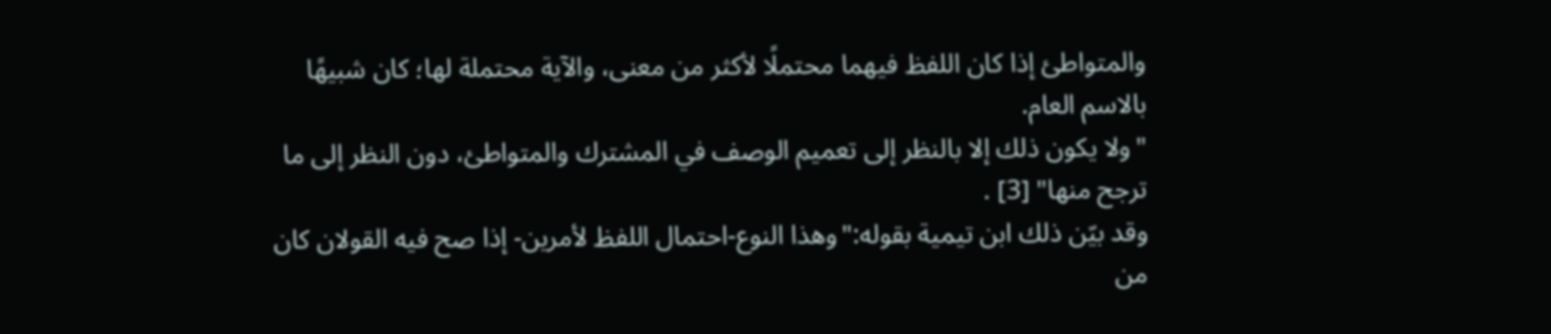والمتواطئ إذا كان اللفظ فيهما محتملًا لأكثر من معنى، والآية محتملة لها؛ كان شبيهًا بالاسم العام.
"ولا يكون ذلك إلا بالنظر إلى تعميم الوصف في المشترك والمتواطئ، دون النظر إلى ما ترجح منها" [3] .
وقد بيّن ذلك ابن تيمية بقوله:"وهذا النوع-احتمال اللفظ لأمرين- إذا صح فيه القولان كان من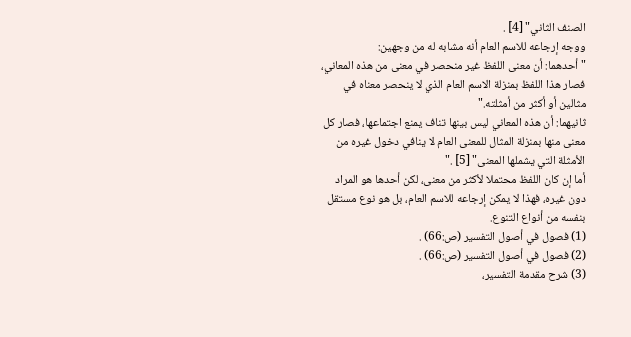الصنف الثاني" [4] .
ووجه إرجاعه للاسم العام أنه مشابه له من وجهين:
"أحدهما: أن معنى اللفظ غير منحصر في معنى من هذه المعاني، فصار هذا اللفظ بمنزلة الاسم العام الذي لا ينحصر معناه في مثالين أو أكثر من أمثلته."
ثانيهما: أن هذه المعاني ليس بينها تناف يمنع اجتماعها، فصار كل معنى منها بمنزلة المثال للمعنى العام لا ينافي دخول غيره من الأمثلة التي يشملها المعنى" [5] ."
أما إن كان اللفظ محتملا لأكثر من معنى، لكن أحدها هو المراد دون غيره، فهذا لا يمكن إرجاعه للاسم العام، بل هو نوع مستقل بنفسه من أنواع التنوع.
(1) فصول في أصول التفسير (ص:66) .
(2) فصول في أصول التفسير (ص:66) .
(3) شرح مقدمة التفسير،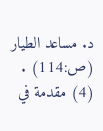د. مساعد الطيار (ص:114) .
(4) مقدمة في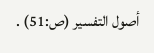أصول التفسير (ص:51) .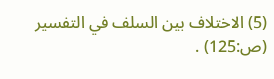(5) الاختلاف بين السلف في التفسير (ص:125) .